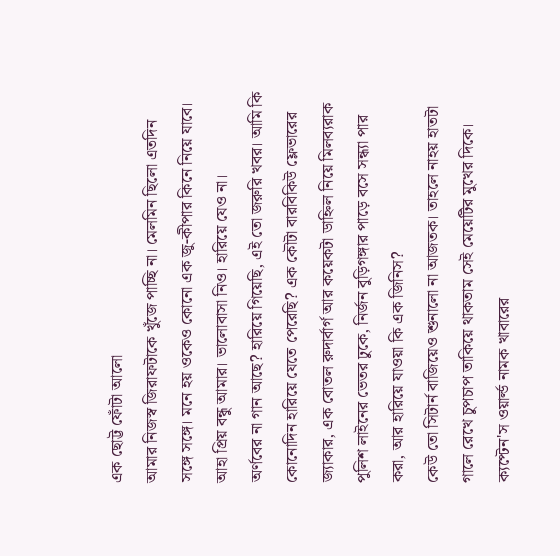এক ছোট্ট ফোঁটা আলো
আমার নিজস্ব জিরাফটাকে খুঁজে পাচ্ছি না। মেলমিন ছিলো এতদিন সঙ্গে সঙ্গে। মনে হয় ওকেও কোনো এক জু-কীপার কিনে নিয়ে যাবে। আহা প্রিয় বন্ধু আমার। ভালোবাসা নিও। হারিয়ে যেও না।
অর্ণবের না গান আছে? হারিয়ে গিয়েছি, এই তো জরুরি খবর। আমি কি কোনোদিন হারিয়ে যেতে পেরেছি? এক কৌটা বারবিকিউ ফ্লেভারের জ্যাকার, এক বোতল রুদার্বার্গ আর কয়েকটা ডাহ্নিল নিয়ে মিলব্যরাক পুলিশ লাইনের ভেতর ঢুকে, নির্জন বুড়িগঙ্গার পাড়ে বসে সন্ধ্যা পার করা, আর হারিয়ে যাওয়া কি এক জিনিস?
কেউ তো সিটার্ন বাজিয়েও শুনালো না আজতক। তাহলে নাহয় হাতটা গালে রেখে চুপচাপ তাকিয়ে থাকতাম সেই মেয়েটির মুখের দিকে। ক্যপ্টেন'স ওয়ার্ল্ড নামক খাবারের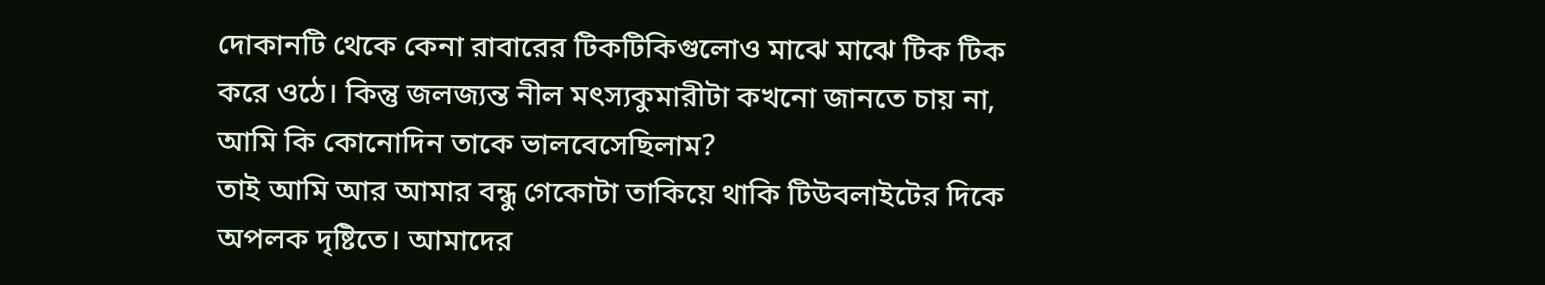দোকানটি থেকে কেনা রাবারের টিকটিকিগুলোও মাঝে মাঝে টিক টিক করে ওঠে। কিন্তু জলজ্যন্ত নীল মৎস্যকুমারীটা কখনো জানতে চায় না, আমি কি কোনোদিন তাকে ভালবেসেছিলাম?
তাই আমি আর আমার বন্ধু গেকোটা তাকিয়ে থাকি টিউবলাইটের দিকে অপলক দৃষ্টিতে। আমাদের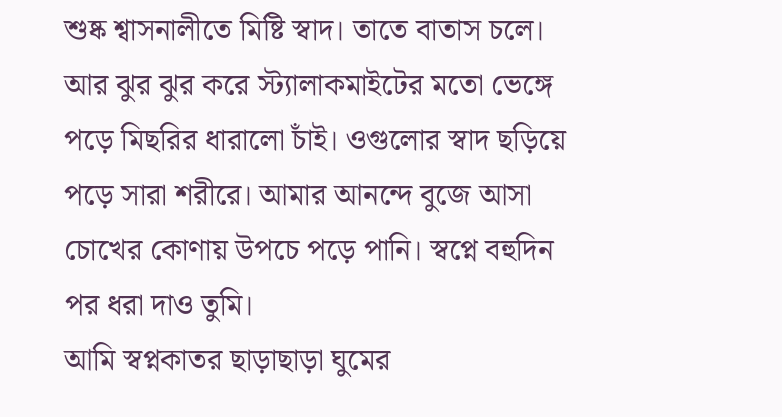শুষ্ক শ্বাসনালীতে মিষ্টি স্বাদ। তাতে বাতাস চলে। আর ঝুর ঝুর করে স্ট্যালাকমাইটের মতো ভেঙ্গে পড়ে মিছরির ধারালো চাঁই। ওগুলোর স্বাদ ছড়িয়ে পড়ে সারা শরীরে। আমার আনন্দে বুজে আসা চোখের কোণায় উপচে পড়ে পানি। স্বপ্নে বহুদিন পর ধরা দাও তুমি।
আমি স্বপ্নকাতর ছাড়াছাড়া ঘুমের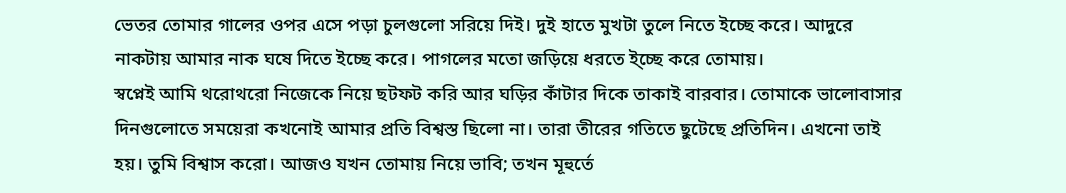ভেতর তোমার গালের ওপর এসে পড়া চুলগুলো সরিয়ে দিই। দুই হাতে মুখটা তুলে নিতে ইচ্ছে করে। আদুরে নাকটায় আমার নাক ঘষে দিতে ইচ্ছে করে। পাগলের মতো জড়িয়ে ধরতে ই্চ্ছে করে তোমায়।
স্বপ্নেই আমি থরোথরো নিজেকে নিয়ে ছটফট করি আর ঘড়ির কাঁটার দিকে তাকাই বারবার। তোমাকে ভালোবাসার দিনগুলোতে সময়েরা কখনোই আমার প্রতি বিশ্বস্ত ছিলো না। তারা তীরের গতিতে ছুটেছে প্রতিদিন। এখনো তাই হয়। তুমি বিশ্বাস করো। আজও যখন তোমায় নিয়ে ভাবি; তখন মূহুর্তে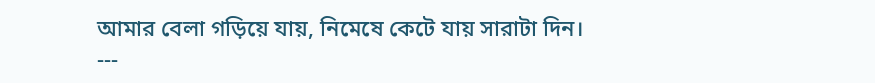আমার বেলা গড়িয়ে যায়, নিমেষে কেটে যায় সারাটা দিন।
---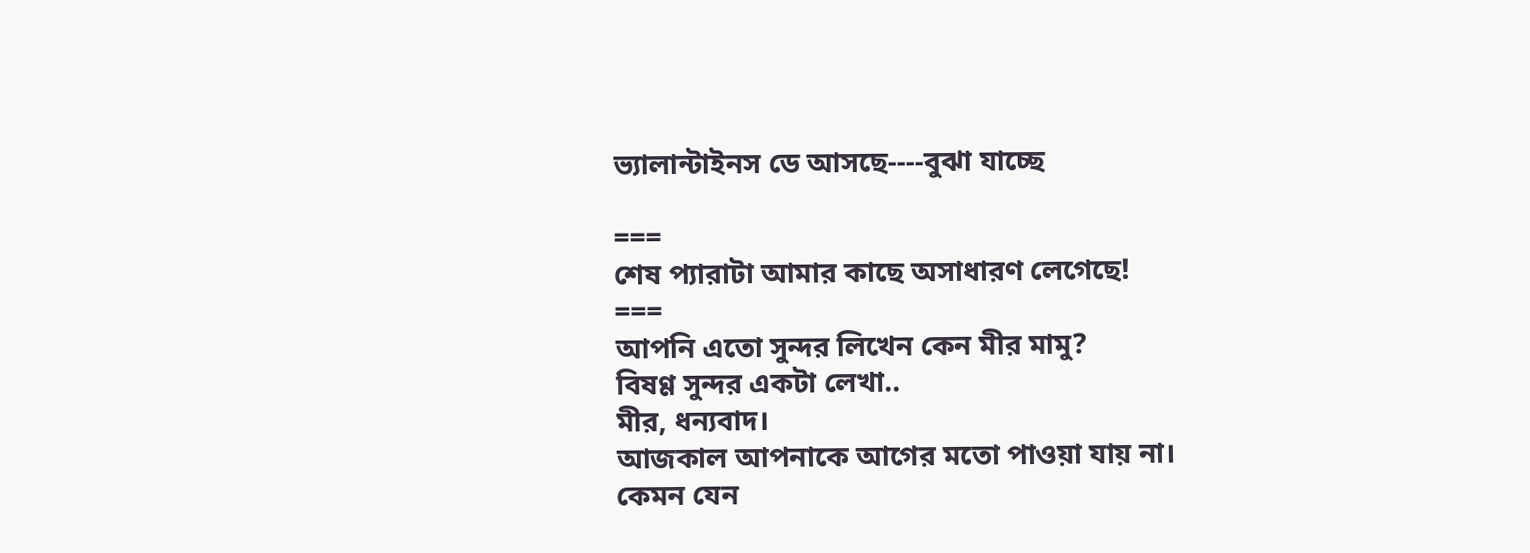ভ্যালান্টাইনস ডে আসছে----বুঝা যাচ্ছে

===
শেষ প্যারাটা আমার কাছে অসাধারণ লেগেছে!
===
আপনি এতো সুন্দর লিখেন কেন মীর মামু?
বিষণ্ণ সুন্দর একটা লেখা..
মীর, ধন্যবাদ।
আজকাল আপনাকে আগের মতো পাওয়া যায় না।
কেমন যেন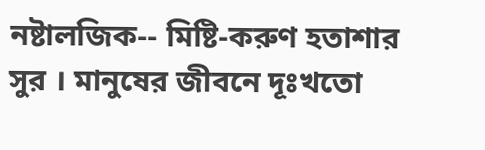নষ্টালজিক-- মিষ্টি-করুণ হতাশার সুর । মানুষের জীবনে দূঃখতো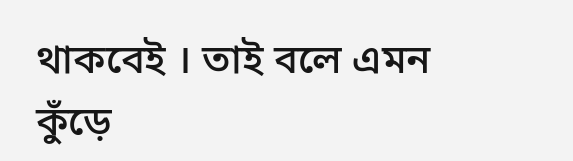থাকবেই । তাই বলে এমন কুঁড়ে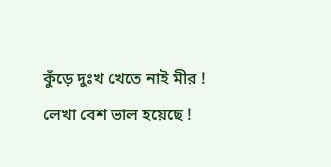কুঁড়ে দুঃখ খেতে নাই মীর !
লেখা বেশ ভাল হয়েছে !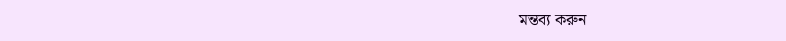মন্তব্য করুন